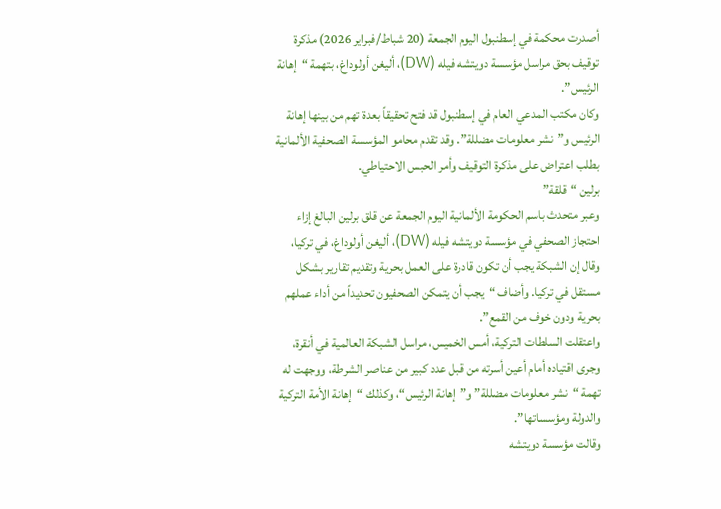أصدرت محكمة في إسطنبول اليوم الجمعة (20 شباط/فبراير 2026) مذكرة توقيف بحق مراسل مؤسسة دويتشه فيله (DW)، أليغن أولوداغ، بتهمة “إهانة الرئيس”.
وكان مكتب المدعي العام في إسطنبول قد فتح تحقيقاً بعدة تهم من بينها إهانة الرئيس و”نشر معلومات مضللة”. وقد تقدم محامو المؤسسة الصحفية الألمانية بطلب اعتراض على مذكرة التوقيف وأمر الحبس الاحتياطي.
برلين “قلقة”
وعبر متحدث باسم الحكومة الألمانية اليوم الجمعة عن قلق برلين البالغ إزاء احتجاز الصحفي في مؤسسة دويتشه فيله (DW)، أليغن أولوداغ، في تركيا، وقال إن الشبكة يجب أن تكون قادرة على العمل بحرية وتقديم تقارير بشكل مستقل في تركيا. وأضاف “يجب أن يتمكن الصحفيون تحديداً من أداء عملهم بحرية ودون خوف من القمع”.
واعتقلت السلطات التركية، أمس الخميس، مراسل الشبكة العالمية في أنقرة، وجرى اقتياده أمام أعين أسرته من قبل عدد كبير من عناصر الشرطة، ووجهت له تهمة “نشر معلومات مضللة” و”إهانة الرئيس“، وكذلك “إهانة الأمة التركية والدولة ومؤسساتها”.
وقالت مؤسسة دويتشه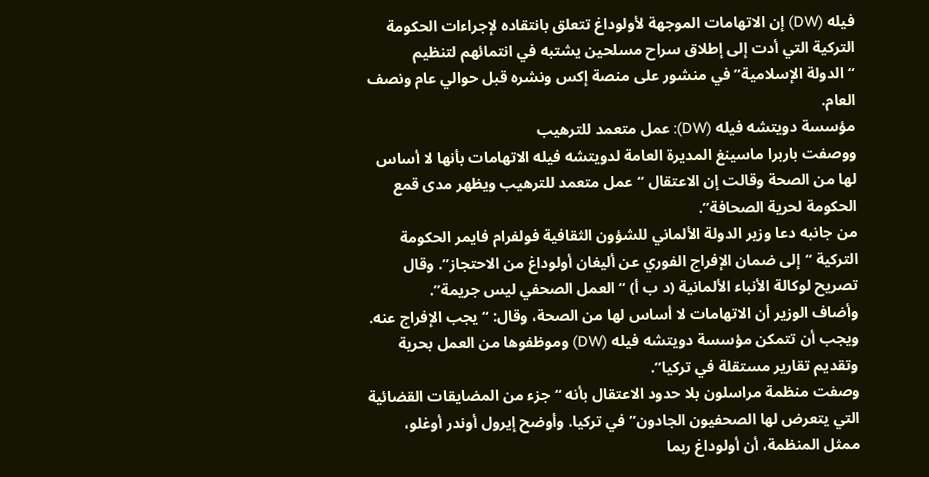فيله (DW) إن الاتهامات الموجهة لأولوداغ تتعلق بانتقاده لإجراءات الحكومة التركية التي أدت إلى إطلاق سراح مسلحين يشتبه في انتمائهم لتنظيم “الدولة الإسلامية” في منشور على منصة إكس ونشره قبل حوالي عام ونصف العام.
مؤسسة دويتشه فيله (DW): عمل متعمد للترهيب
ووصفت باربرا ماسينغ المديرة العامة لدويتشه فيله الاتهامات بأنها لا أساس لها من الصحة وقالت إن الاعتقال “عمل متعمد للترهيب ويظهر مدى قمع الحكومة لحرية الصحافة”.
من جانبه دعا وزير الدولة الألماني للشؤون الثقافية فولفرام فايمر الحكومة التركية “إلى ضمان الإفراج الفوري عن أليغان أولوداغ من الاحتجاز”. وقال تصريح لوكالة الأنباء الألمانية (د ب أ) “العمل الصحفي ليس جريمة”.
وأضاف الوزير أن الاتهامات لا أساس لها من الصحة، وقال: “يجب الإفراج عنه. ويجب أن تتمكن مؤسسة دويتشه فيله (DW) وموظفوها من العمل بحرية وتقديم تقارير مستقلة في تركيا”.
وصفت منظمة مراسلون بلا حدود الاعتقال بأنه “جزء من المضايقات القضائية التي يتعرض لها الصحفيون الجادون” في تركيا. وأوضح إيرول أوندر أوغلو، ممثل المنظمة، أن أولوداغ ربما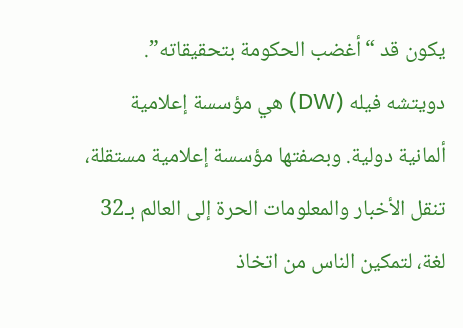يكون قد “أغضب الحكومة بتحقيقاته”.
دويتشه فيله (DW) هي مؤسسة إعلامية ألمانية دولية. وبصفتها مؤسسة إعلامية مستقلة، تنقل الأخبار والمعلومات الحرة إلى العالم بـ32 لغة، لتمكين الناس من اتخاذ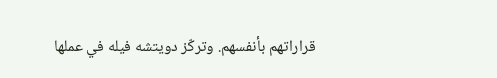قراراتهم بأنفسهم. وتركّز دويتشه فيله في عملها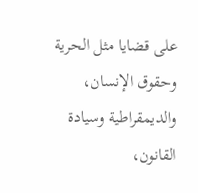على قضايا مثل الحرية وحقوق الإنسان، والديمقراطية وسيادة القانون،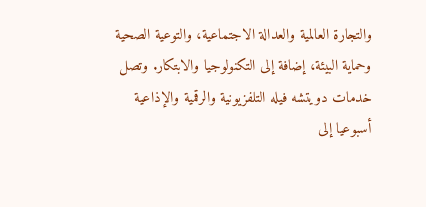والتجارة العالمية والعدالة الاجتماعية، والتوعية الصحية وحماية البيئة، إضافة إلى التكنولوجيا والابتكار. وتصل خدمات دويتشه فيله التلفزيونية والرقمية والإذاعية أسبوعيا إلى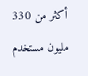أكثر من 330 مليون مستخدم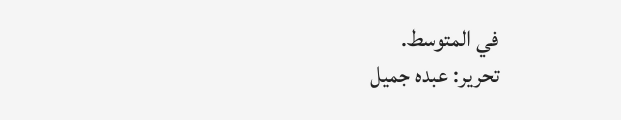في المتوسط.
تحرير: عبده جميل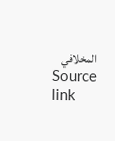المخلافي
Source link